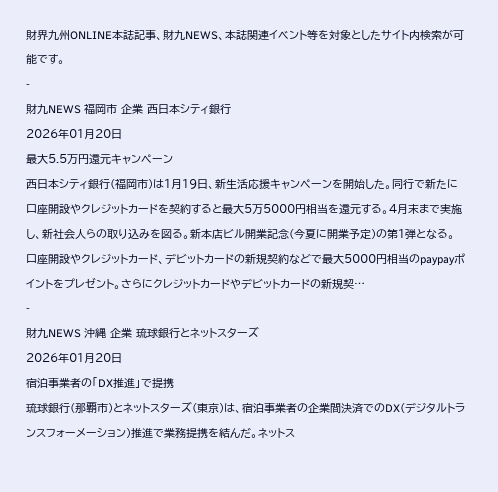財界九州ONLINE本誌記事、財九NEWS、本誌関連イベント等を対象としたサイト内検索が可能です。
-
財九NEWS 福岡市 企業 西日本シティ銀行
2026年01月20日
最大5.5万円還元キャンペーン
西日本シティ銀行(福岡市)は1月19日、新生活応援キャンペーンを開始した。同行で新たに口座開設やクレジットカードを契約すると最大5万5000円相当を還元する。4月末まで実施し、新社会人らの取り込みを図る。新本店ビル開業記念(今夏に開業予定)の第1弾となる。 口座開設やクレジットカード、デビットカードの新規契約などで最大5000円相当のpaypayポイントをプレゼント。さらにクレジットカードやデビットカードの新規契…
-
財九NEWS 沖縄 企業 琉球銀行とネットスターズ
2026年01月20日
宿泊事業者の「DX推進」で提携
琉球銀行(那覇市)とネットスターズ(東京)は、宿泊事業者の企業間決済でのDX(デジタルトランスフォーメーション)推進で業務提携を結んだ。ネットス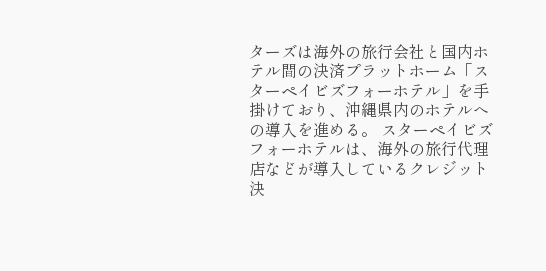ターズは海外の旅行会社と国内ホテル間の決済プラットホーム「スターペイビズフォーホテル」を手掛けており、沖縄県内のホテルへの導入を進める。 スターペイビズフォーホテルは、海外の旅行代理店などが導入しているクレジット決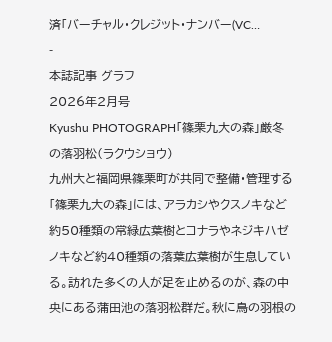済「バーチャル・クレジット・ナンバー(VC…
-
本誌記事 グラフ
2026年2月号
Kyushu PHOTOGRAPH「篠栗九大の森」厳冬の落羽松(ラクウショウ)
九州大と福岡県篠栗町が共同で整備・管理する「篠栗九大の森」には、アラカシやクスノキなど約50種類の常緑広葉樹とコナラやネジキハゼノキなど約40種類の落葉広葉樹が生息している。訪れた多くの人が足を止めるのが、森の中央にある蒲田池の落羽松群だ。秋に鳥の羽根の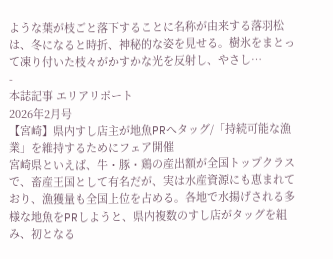ような葉が枝ごと落下することに名称が由来する落羽松は、冬になると時折、神秘的な姿を見せる。樹氷をまとって凍り付いた枝々がかすかな光を反射し、やさし…
-
本誌記事 エリアリポート
2026年2月号
【宮崎】県内すし店主が地魚PRへタッグ/「持続可能な漁業」を維持するためにフェア開催
宮崎県といえば、牛・豚・鶏の産出額が全国トップクラスで、畜産王国として有名だが、実は水産資源にも恵まれており、漁獲量も全国上位を占める。各地で水揚げされる多様な地魚をPRしようと、県内複数のすし店がタッグを組み、初となる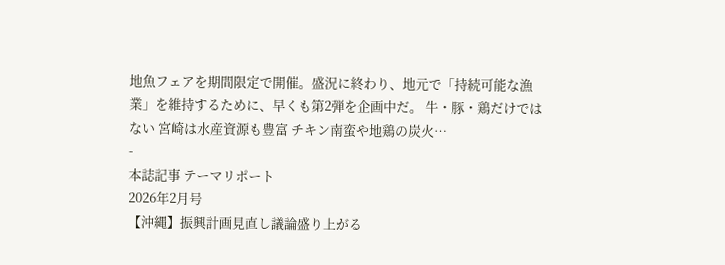地魚フェアを期間限定で開催。盛況に終わり、地元で「持続可能な漁業」を維持するために、早くも第2弾を企画中だ。 牛・豚・鶏だけではない 宮崎は水産資源も豊富 チキン南蛮や地鶏の炭火…
-
本誌記事 テーマリポート
2026年2月号
【沖縄】振興計画見直し議論盛り上がる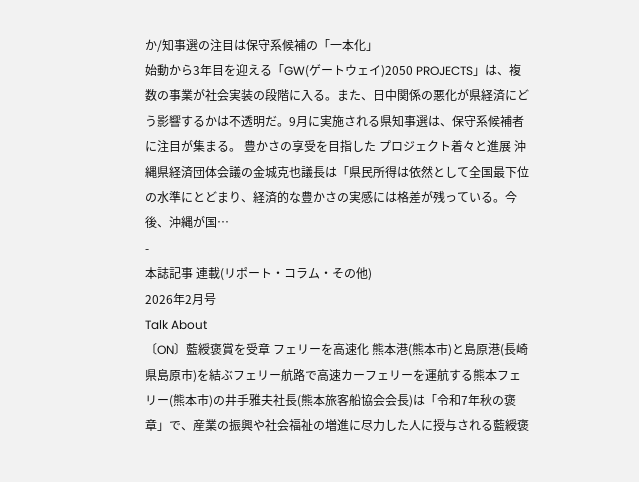か/知事選の注目は保守系候補の「一本化」
始動から3年目を迎える「GW(ゲートウェイ)2050 PROJECTS」は、複数の事業が社会実装の段階に入る。また、日中関係の悪化が県経済にどう影響するかは不透明だ。9月に実施される県知事選は、保守系候補者に注目が集まる。 豊かさの享受を目指した プロジェクト着々と進展 沖縄県経済団体会議の金城克也議長は「県民所得は依然として全国最下位の水準にとどまり、経済的な豊かさの実感には格差が残っている。今後、沖縄が国…
-
本誌記事 連載(リポート・コラム・その他)
2026年2月号
Talk About
〔ON〕藍綬褒賞を受章 フェリーを高速化 熊本港(熊本市)と島原港(長崎県島原市)を結ぶフェリー航路で高速カーフェリーを運航する熊本フェリー(熊本市)の井手雅夫社長(熊本旅客船協会会長)は「令和7年秋の褒章」で、産業の振興や社会福祉の増進に尽力した人に授与される藍綬褒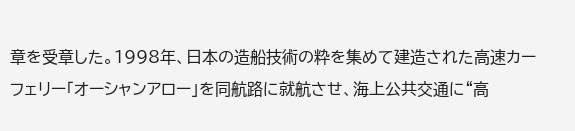章を受章した。1998年、日本の造船技術の粋を集めて建造された高速カーフェリー「オーシャンアロー」を同航路に就航させ、海上公共交通に“高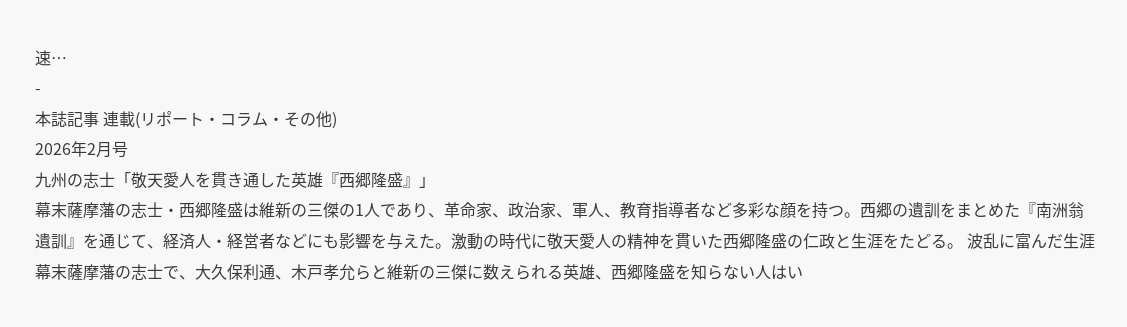速…
-
本誌記事 連載(リポート・コラム・その他)
2026年2月号
九州の志士「敬天愛人を貫き通した英雄『西郷隆盛』」
幕末薩摩藩の志士・西郷隆盛は維新の三傑の1人であり、革命家、政治家、軍人、教育指導者など多彩な顔を持つ。西郷の遺訓をまとめた『南洲翁遺訓』を通じて、経済人・経営者などにも影響を与えた。激動の時代に敬天愛人の精神を貫いた西郷隆盛の仁政と生涯をたどる。 波乱に富んだ生涯 幕末薩摩藩の志士で、大久保利通、木戸孝允らと維新の三傑に数えられる英雄、西郷隆盛を知らない人はい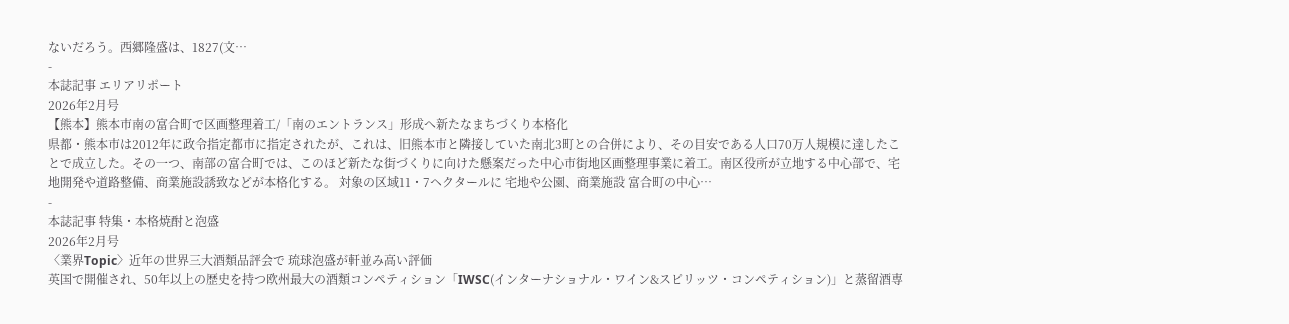ないだろう。西郷隆盛は、1827(文…
-
本誌記事 エリアリポート
2026年2月号
【熊本】熊本市南の富合町で区画整理着工/「南のエントランス」形成へ新たなまちづくり本格化
県都・熊本市は2012年に政令指定都市に指定されたが、これは、旧熊本市と隣接していた南北3町との合併により、その目安である人口70万人規模に達したことで成立した。その一つ、南部の富合町では、このほど新たな街づくりに向けた懸案だった中心市街地区画整理事業に着工。南区役所が立地する中心部で、宅地開発や道路整備、商業施設誘致などが本格化する。 対象の区域11・7ヘクタールに 宅地や公園、商業施設 富合町の中心…
-
本誌記事 特集・本格焼酎と泡盛
2026年2月号
〈業界Topic〉近年の世界三大酒類品評会で 琉球泡盛が軒並み高い評価
英国で開催され、50年以上の歴史を持つ欧州最大の酒類コンペティション「IWSC(インターナショナル・ワイン&スピリッツ・コンペティション)」と蒸留酒専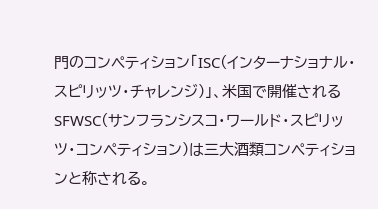門のコンペティション「ISC(インターナショナル・スピリッツ・チャレンジ)」、米国で開催されるSFWSC(サンフランシスコ・ワールド・スピリッツ・コンペティション)は三大酒類コンペティションと称される。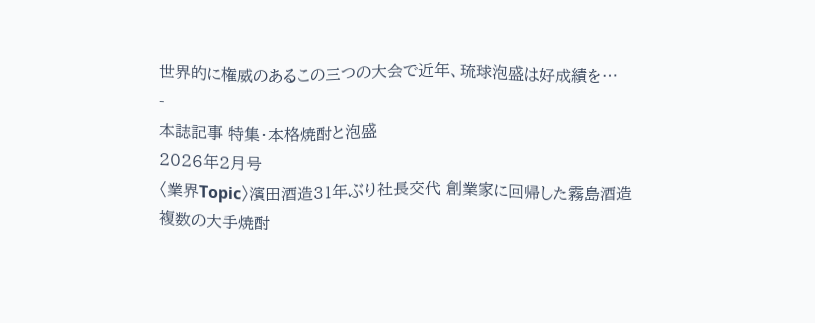世界的に権威のあるこの三つの大会で近年、琉球泡盛は好成績を…
-
本誌記事 特集・本格焼酎と泡盛
2026年2月号
〈業界Topic〉濱田酒造31年ぶり社長交代 創業家に回帰した霧島酒造
複数の大手焼酎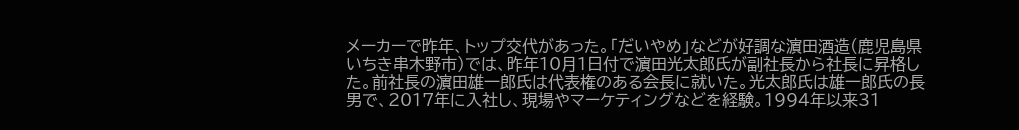メーカーで昨年、トップ交代があった。「だいやめ」などが好調な濵田酒造(鹿児島県いちき串木野市)では、昨年10月1日付で濵田光太郎氏が副社長から社長に昇格した。前社長の濵田雄一郎氏は代表権のある会長に就いた。光太郎氏は雄一郎氏の長男で、2017年に入社し、現場やマーケティングなどを経験。1994年以来31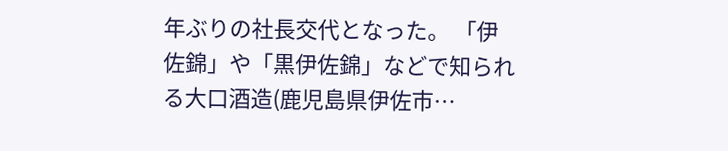年ぶりの社長交代となった。 「伊佐錦」や「黒伊佐錦」などで知られる大口酒造(鹿児島県伊佐市…